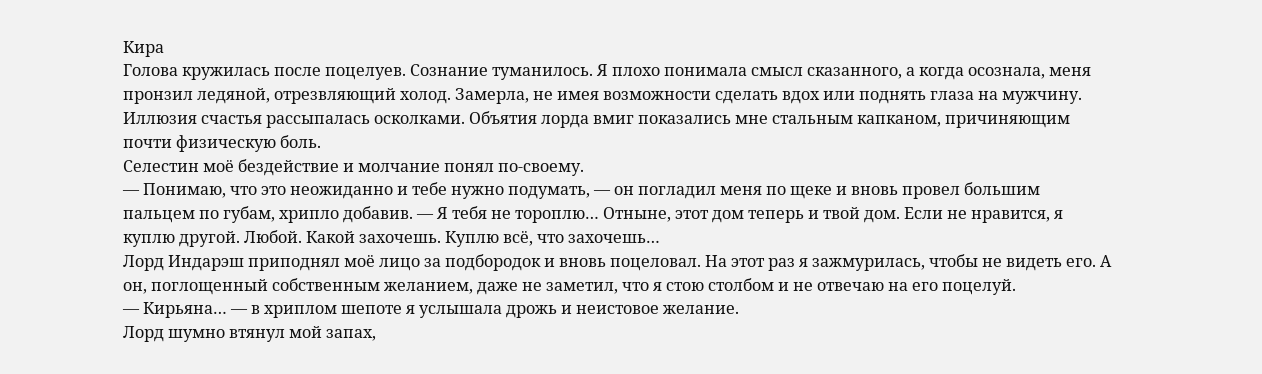Кира
Голова кружилась после поцелуев. Сознание туманилось. Я плохо понимала смысл сказанного, а когда осознала, меня пронзил ледяной, отрезвляющий холод. Замерла, не имея возможности сделать вдох или поднять глаза на мужчину. Иллюзия счастья рассыпалась осколками. Объятия лорда вмиг показались мне стальным капканом, причиняющим почти физическую боль.
Селестин моё бездействие и молчание понял по-своему.
— Понимаю, что это неожиданно и тебе нужно подумать, — он погладил меня по щеке и вновь провел большим пальцем по губам, хрипло добавив. — Я тебя не тороплю… Отныне, этот дом теперь и твой дом. Если не нравится, я куплю другой. Любой. Какой захочешь. Куплю всё, что захочешь…
Лорд Индарэш приподнял моё лицо за подбородок и вновь поцеловал. На этот раз я зажмурилась, чтобы не видеть его. А он, поглощенный собственным желанием, даже не заметил, что я стою столбом и не отвечаю на его поцелуй.
— Кирьяна… — в хриплом шепоте я услышала дрожь и неистовое желание.
Лорд шумно втянул мой запах,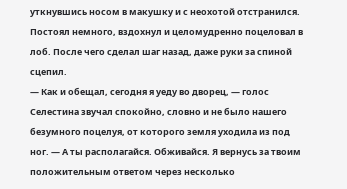уткнувшись носом в макушку и с неохотой отстранился. Постоял немного, вздохнул и целомудренно поцеловал в лоб. После чего сделал шаг назад, даже руки за спиной сцепил.
— Как и обещал, сегодня я уеду во дворец, — голос Селестина звучал спокойно, словно и не было нашего безумного поцелуя, от которого земля уходила из под ног. — А ты располагайся. Обживайся. Я вернусь за твоим положительным ответом через несколько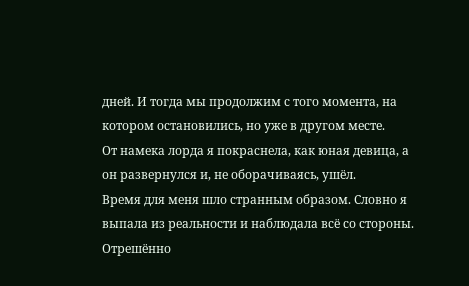дней. И тогда мы продолжим с того момента, на котором остановились, но уже в другом месте.
От намека лорда я покраснела, как юная девица, а он развернулся и, не оборачиваясь, ушёл.
Время для меня шло странным образом. Словно я выпала из реальности и наблюдала всё со стороны. Отрешённо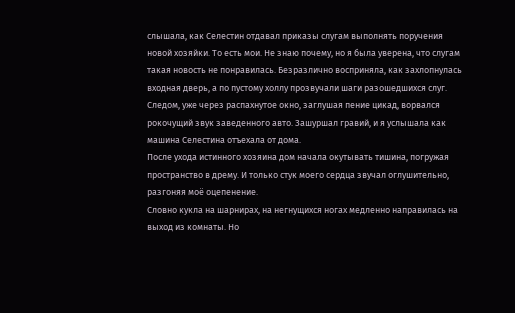слышала, как Селестин отдавал приказы слугам выполнять поручения новой хозяйки. То есть мои. Не знаю почему, но я была уверена, что слугам такая новость не понравилась. Безразлично восприняла, как захлопнулась входная дверь, а по пустому холлу прозвучали шаги разошедшихся слуг. Следом, уже через распахнутое окно, заглушая пение цикад, ворвался рокочущий звук заведенного авто. Зашуршал гравий, и я услышала как машина Селестина отъехала от дома.
После ухода истинного хозяина дом начала окутывать тишина, погружая пространство в дрему. И только стук моего сердца звучал оглушительно, разгоняя моё оцепенение.
Словно кукла на шарнирах, на негнущихся ногах медленно направилась на выход из комнаты. Но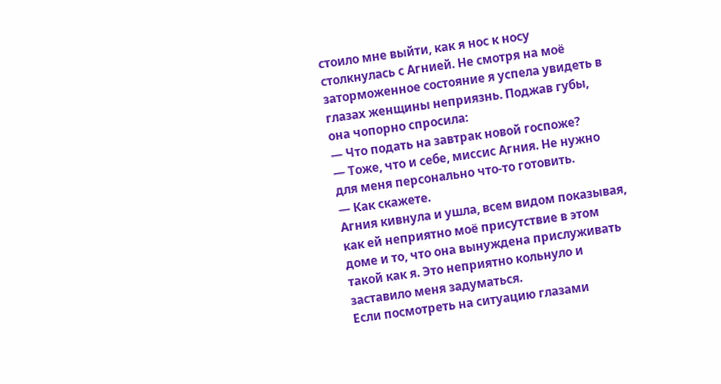стоило мне выйти, как я нос к носу столкнулась с Агнией. Не смотря на моё заторможенное состояние я успела увидеть в глазах женщины неприязнь. Поджав губы, она чопорно спросила:
— Что подать на завтрак новой госпоже?
— Тоже, что и себе, миссис Агния. Не нужно для меня персонально что-то готовить.
— Как скажете.
Агния кивнула и ушла, всем видом показывая, как ей неприятно моё присутствие в этом доме и то, что она вынуждена прислуживать такой как я. Это неприятно кольнуло и заставило меня задуматься.
Если посмотреть на ситуацию глазами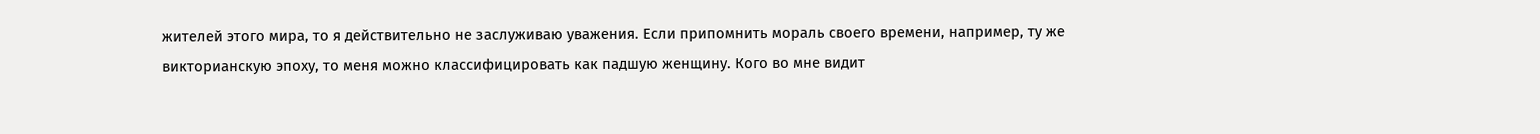жителей этого мира, то я действительно не заслуживаю уважения. Если припомнить мораль своего времени, например, ту же викторианскую эпоху, то меня можно классифицировать как падшую женщину. Кого во мне видит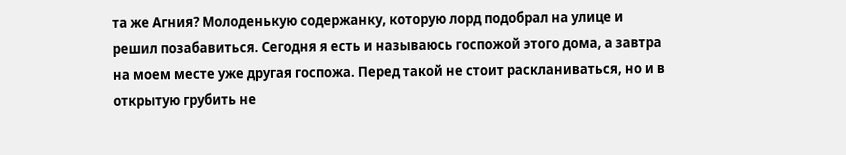та же Агния? Молоденькую содержанку, которую лорд подобрал на улице и решил позабавиться. Сегодня я есть и называюсь госпожой этого дома, а завтра на моем месте уже другая госпожа. Перед такой не стоит раскланиваться, но и в открытую грубить не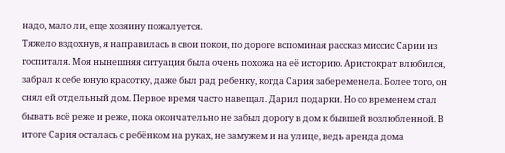надо, мало ли, еще хозяину пожалуется.
Тяжело вздохнув, я направилась в свои покои, по дороге вспоминая рассказ миссис Сарии из госпиталя. Моя нынешняя ситуация была очень похожа на её историю. Аристократ влюбился, забрал к себе юную красотку, даже был рад ребенку, когда Сария забеременела. Более того, он снял ей отдельный дом. Первое время часто навещал. Дарил подарки. Но со временем стал бывать всё реже и реже, пока окончательно не забыл дорогу в дом к бывшей возлюбленной. В итоге Сария осталась с ребёнком на руках, не замужем и на улице, ведь аренда дома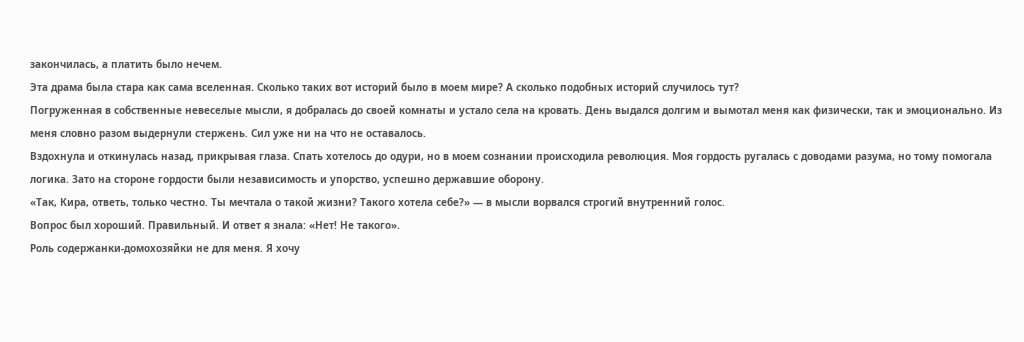закончилась, а платить было нечем.
Эта драма была стара как сама вселенная. Сколько таких вот историй было в моем мире? А сколько подобных историй случилось тут?
Погруженная в собственные невеселые мысли, я добралась до своей комнаты и устало села на кровать. День выдался долгим и вымотал меня как физически, так и эмоционально. Из меня словно разом выдернули стержень. Сил уже ни на что не оставалось.
Вздохнула и откинулась назад, прикрывая глаза. Спать хотелось до одури, но в моем сознании происходила революция. Моя гордость ругалась с доводами разума, но тому помогала логика. Зато на стороне гордости были независимость и упорство, успешно державшие оборону.
«Так, Кира, ответь, только честно. Ты мечтала о такой жизни? Такого хотела себе?» — в мысли ворвался строгий внутренний голос.
Вопрос был хороший. Правильный. И ответ я знала: «Нет! Не такого».
Роль содержанки-домохозяйки не для меня. Я хочу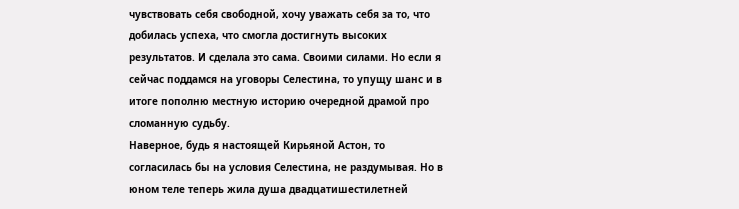чувствовать себя свободной, хочу уважать себя за то, что добилась успеха, что смогла достигнуть высоких результатов. И сделала это сама. Своими силами. Но если я сейчас поддамся на уговоры Селестина, то упущу шанс и в итоге пополню местную историю очередной драмой про сломанную судьбу.
Наверное, будь я настоящей Кирьяной Астон, то согласилась бы на условия Селестина, не раздумывая. Но в юном теле теперь жила душа двадцатишестилетней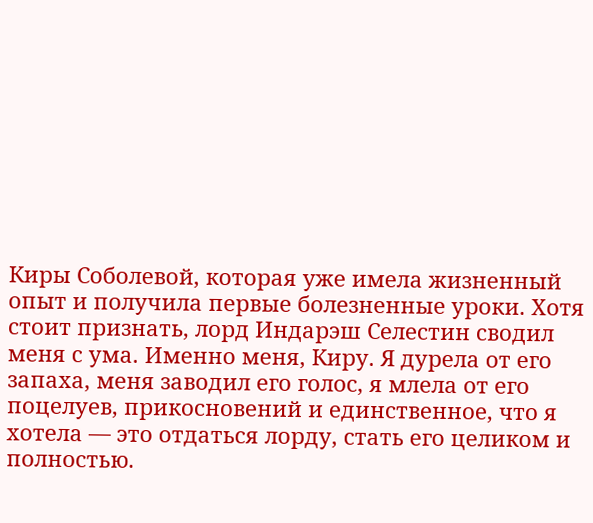Киры Соболевой, которая уже имела жизненный опыт и получила первые болезненные уроки. Хотя стоит признать, лорд Индарэш Селестин сводил меня с ума. Именно меня, Киру. Я дурела от его запаха, меня заводил его голос, я млела от его поцелуев, прикосновений и единственное, что я хотела — это отдаться лорду, стать его целиком и полностью.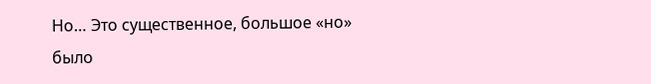Но… Это существенное, большое «но» было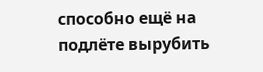способно ещё на подлёте вырубить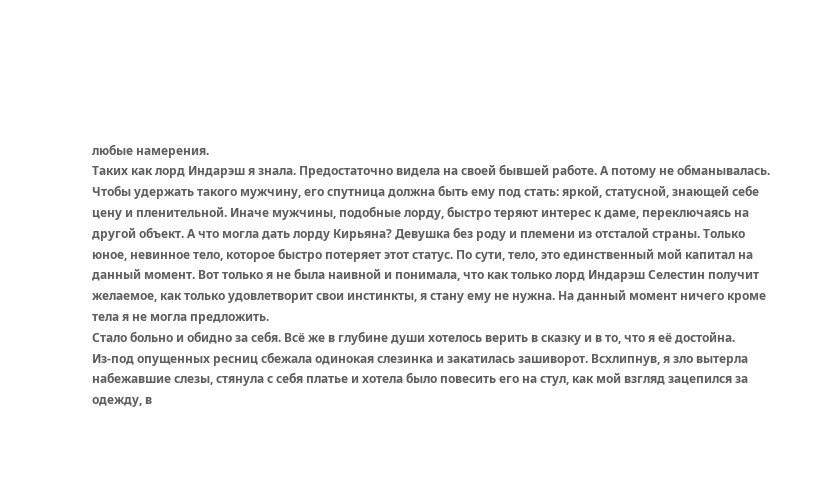любые намерения.
Таких как лорд Индарэш я знала. Предостаточно видела на своей бывшей работе. А потому не обманывалась. Чтобы удержать такого мужчину, его спутница должна быть ему под стать: яркой, статусной, знающей себе цену и пленительной. Иначе мужчины, подобные лорду, быстро теряют интерес к даме, переключаясь на другой объект. А что могла дать лорду Кирьяна? Девушка без роду и племени из отсталой страны. Только юное, невинное тело, которое быстро потеряет этот статус. По сути, тело, это единственный мой капитал на данный момент. Вот только я не была наивной и понимала, что как только лорд Индарэш Селестин получит желаемое, как только удовлетворит свои инстинкты, я стану ему не нужна. На данный момент ничего кроме тела я не могла предложить.
Стало больно и обидно за себя. Всё же в глубине души хотелось верить в сказку и в то, что я её достойна.
Из-под опущенных ресниц сбежала одинокая слезинка и закатилась зашиворот. Всхлипнув, я зло вытерла набежавшие слезы, стянула с себя платье и хотела было повесить его на стул, как мой взгляд зацепился за одежду, в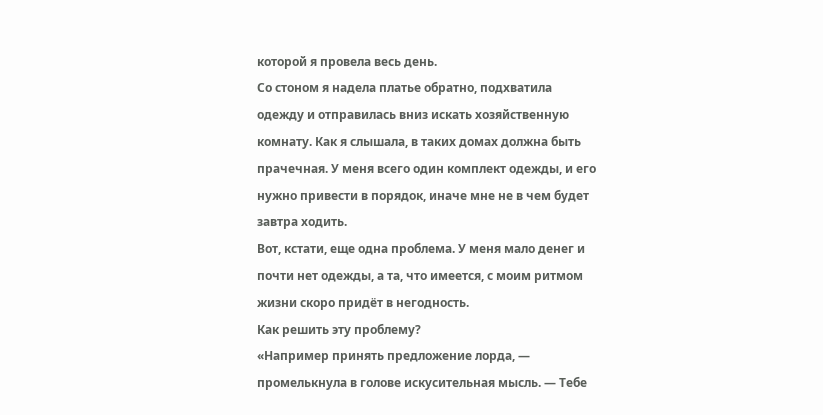которой я провела весь день.
Со стоном я надела платье обратно, подхватила одежду и отправилась вниз искать хозяйственную комнату. Как я слышала, в таких домах должна быть прачечная. У меня всего один комплект одежды, и его нужно привести в порядок, иначе мне не в чем будет завтра ходить.
Вот, кстати, еще одна проблема. У меня мало денег и почти нет одежды, а та, что имеется, с моим ритмом жизни скоро придёт в негодность.
Как решить эту проблему?
«Например принять предложение лорда, — промелькнула в голове искусительная мысль. — Тебе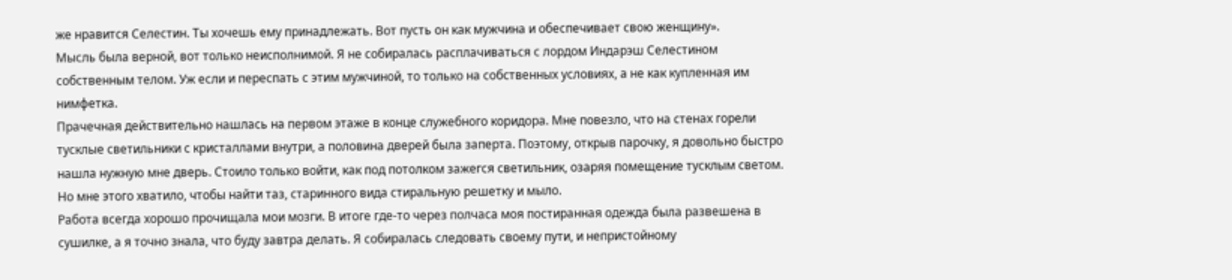же нравится Селестин. Ты хочешь ему принадлежать. Вот пусть он как мужчина и обеспечивает свою женщину».
Мысль была верной, вот только неисполнимой. Я не собиралась расплачиваться с лордом Индарэш Селестином собственным телом. Уж если и переспать с этим мужчиной, то только на собственных условиях, а не как купленная им нимфетка.
Прачечная действительно нашлась на первом этаже в конце служебного коридора. Мне повезло, что на стенах горели тусклые светильники с кристаллами внутри, а половина дверей была заперта. Поэтому, открыв парочку, я довольно быстро нашла нужную мне дверь. Стоило только войти, как под потолком зажегся светильник, озаряя помещение тусклым светом. Но мне этого хватило, чтобы найти таз, старинного вида стиральную решетку и мыло.
Работа всегда хорошо прочищала мои мозги. В итоге где-то через полчаса моя постиранная одежда была развешена в сушилке, а я точно знала, что буду завтра делать. Я собиралась следовать своему пути, и непристойному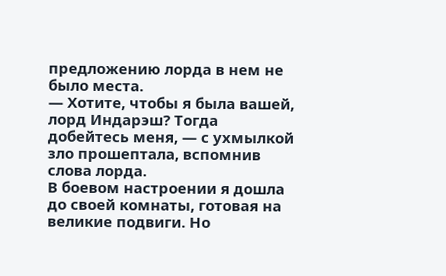предложению лорда в нем не было места.
— Хотите, чтобы я была вашей, лорд Индарэш? Тогда добейтесь меня, — с ухмылкой зло прошептала, вспомнив слова лорда.
В боевом настроении я дошла до своей комнаты, готовая на великие подвиги. Но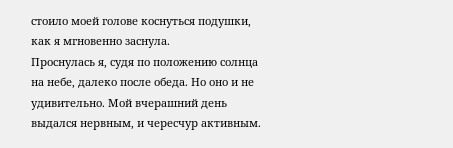стоило моей голове коснуться подушки, как я мгновенно заснула.
Проснулась я, судя по положению солнца на небе, далеко после обеда. Но оно и не удивительно. Мой вчерашний день выдался нервным, и чересчур активным.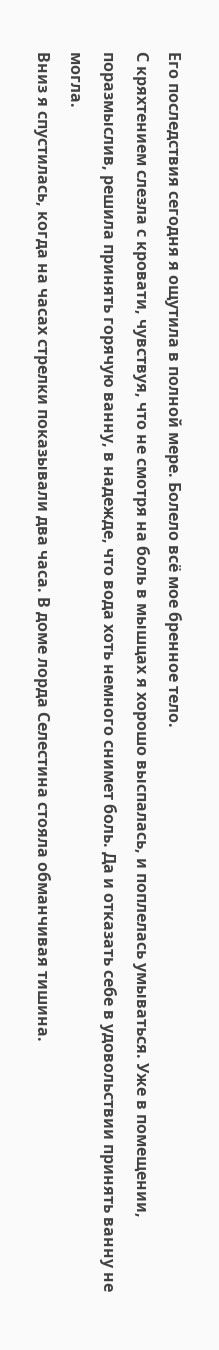Его последствия сегодня я ощутила в полной мере. Болело всё мое бренное тело.
С кряхтением слезла с кровати, чувствуя, что не смотря на боль в мышцах я хорошо выспалась, и поплелась умываться. Уже в помещении, поразмыслив, решила принять горячую ванну, в надежде, что вода хоть немного снимет боль. Да и отказать себе в удовольствии принять ванну не могла.
Вниз я спустилась, когда на часах стрелки показывали два часа. В доме лорда Селестина стояла обманчивая тишина.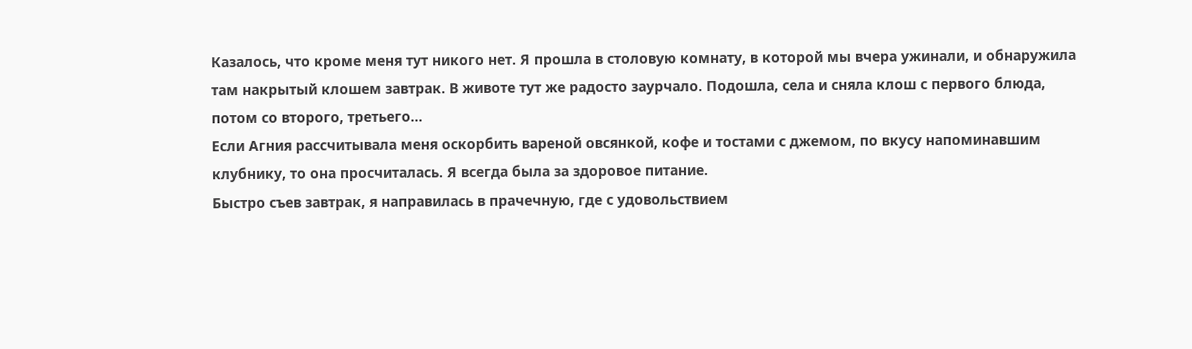Казалось, что кроме меня тут никого нет. Я прошла в столовую комнату, в которой мы вчера ужинали, и обнаружила там накрытый клошем завтрак. В животе тут же радосто заурчало. Подошла, села и сняла клош с первого блюда, потом со второго, третьего…
Если Агния рассчитывала меня оскорбить вареной овсянкой, кофе и тостами с джемом, по вкусу напоминавшим клубнику, то она просчиталась. Я всегда была за здоровое питание.
Быстро съев завтрак, я направилась в прачечную, где с удовольствием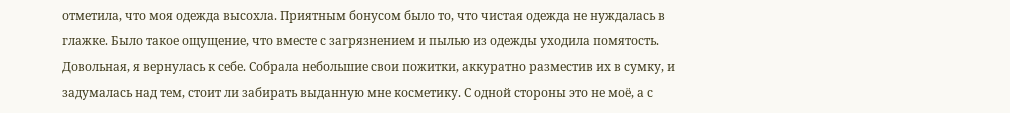отметила, что моя одежда высохла. Приятным бонусом было то, что чистая одежда не нуждалась в глажке. Было такое ощущение, что вместе с загрязнением и пылью из одежды уходила помятость.
Довольная, я вернулась к себе. Собрала небольшие свои пожитки, аккуратно разместив их в сумку, и задумалась над тем, стоит ли забирать выданную мне косметику. С одной стороны это не моё, а с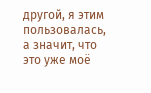другой, я этим пользовалась, а значит, что это уже моё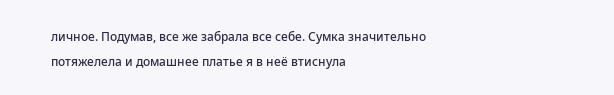личное. Подумав, все же забрала все себе. Сумка значительно потяжелела и домашнее платье я в неё втиснула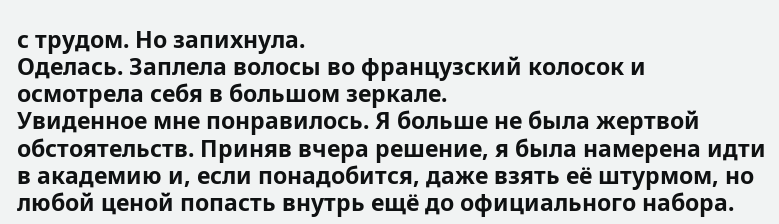с трудом. Но запихнула.
Оделась. Заплела волосы во французский колосок и осмотрела себя в большом зеркале.
Увиденное мне понравилось. Я больше не была жертвой обстоятельств. Приняв вчера решение, я была намерена идти в академию и, если понадобится, даже взять её штурмом, но любой ценой попасть внутрь ещё до официального набора.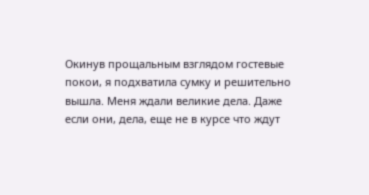Окинув прощальным взглядом гостевые покои, я подхватила сумку и решительно вышла. Меня ждали великие дела. Даже если они, дела, еще не в курсе что ждут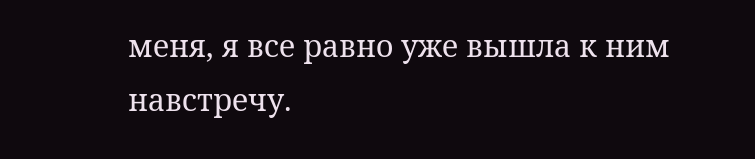меня, я все равно уже вышла к ним навстречу.